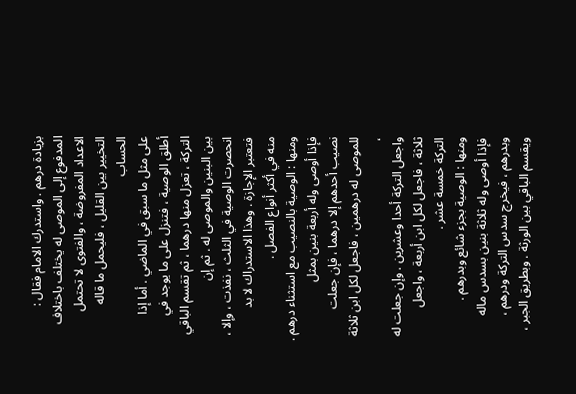بزيادة درهم . واستدرك الامام فقال : المدفوع إلى الموصى له يختلف باختلاف
الاعداد المفروضة ، والفتوى لا تحتمل التخيير بين القليل ، فليحمل ما قاله الحساب
على مثل ما سبق في الماضي . أما إذا أطلق الوصية ، فتنزل على ما يوجد في
التركة ، تعزل منها درهما ، ثم تقسم الباقي بين البنين والموصى له . ثم إن
انحصرت الوصية في الثلث ، نفذت ، وإلا ، فتعتبر الإجازة . وهذا الاستدراك لا بد
منه في أكثر أنواع الفصل .
ومنها : الوصية بالنصيب مع استثناء درهم . فإذا أوصى وله أربعة بنين بمثل
نصيب أحدهم إلا درهما ، فإن جعلت للموصى له درهمين ، فاجعل لكل ابن ثلاثة ،
واجعل التركة أحدا وعشرين . وإن جعلت له ثلاثة ، فاجعل لكل ابن أربعة ، واجعل
التركة خمسة عشر .
ومنها : الوصية بجزء شائع وبدرهم .
فإذا أوصى وله ثلاثة بنين بسدس ماله وبدرهم ، فيخرج سدس التركة ودرهم ،
ويقسم الباقي بين الورثة . وبطريق الجبر ،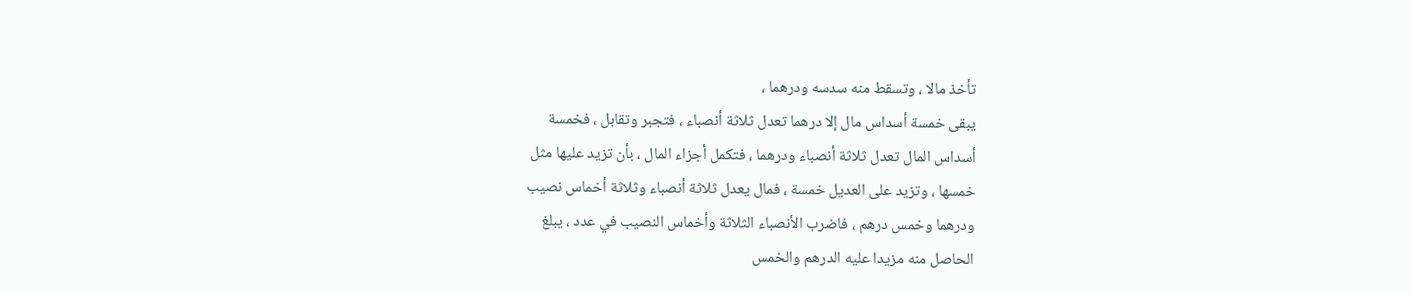تأخذ مالا ، وتسقط منه سدسه ودرهما ،
يبقى خمسة أسداس مال إلا درهما تعدل ثلاثة أنصباء ، فتجبر وتقابل ، فخمسة
أسداس المال تعدل ثلاثة أنصباء ودرهما ، فتكمل أجزاء المال ، بأن تزيد عليها مثل
خمسها ، وتزيد على العديل خمسة ، فمال يعدل ثلاثة أنصباء وثلاثة أخماس نصيب
ودرهما وخمس درهم ، فاضرب الأنصباء الثلاثة وأخماس النصيب في عدد ، يبلغ
الحاصل منه مزيدا عليه الدرهم والخمس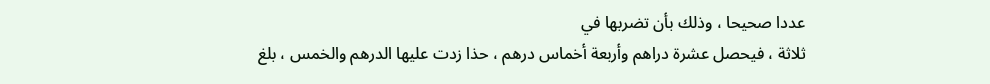عددا صحيحا ، وذلك بأن تضربها في
ثلاثة ، فيحصل عشرة دراهم وأربعة أخماس درهم ، حذا زدت عليها الدرهم والخمس ، بلغ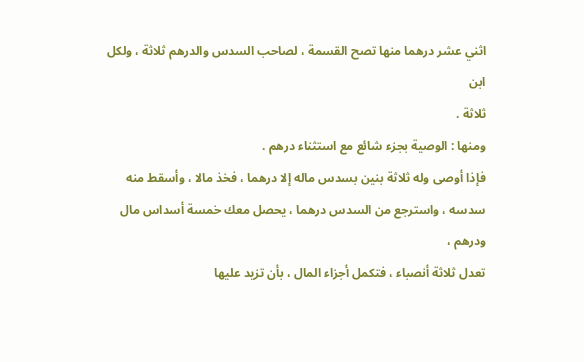اثني عشر درهما منها تصح القسمة ، لصاحب السدس والدرهم ثلاثة ، ولكل ابن
ثلاثة .
ومنها : الوصية بجزء شائع مع استثناء درهم .
فإذا أوصى وله ثلاثة بنين بسدس ماله إلا درهما ، فخذ مالا ، وأسقط منه
سدسه ، واسترجع من السدس درهما ، يحصل معك خمسة أسداس مال ودرهم ،
تعدل ثلاثة أنصباء ، فتكمل أجزاء المال ، بأن تزيد عليها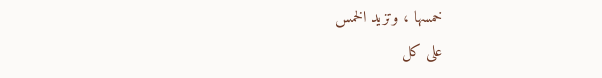خمسها ، وتزيد الخمس
على كل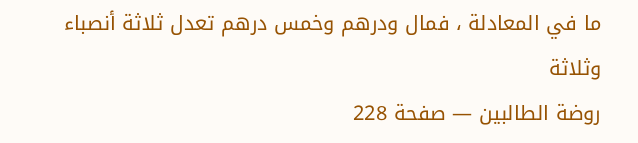ما في المعادلة ، فمال ودرهم وخمس درهم تعدل ثلاثة أنصباء وثلاثة
روضة الطالبين — صفحة 228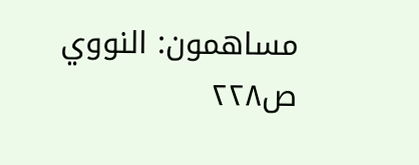مساهمون: النووي
ص٢٢٨